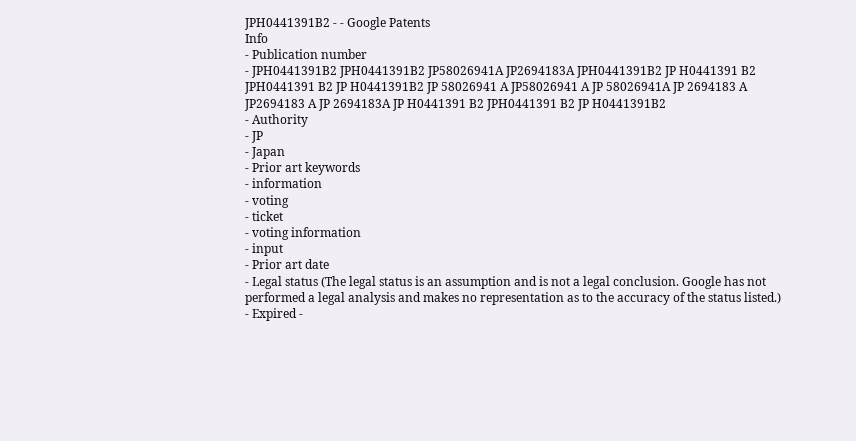JPH0441391B2 - - Google Patents
Info
- Publication number
- JPH0441391B2 JPH0441391B2 JP58026941A JP2694183A JPH0441391B2 JP H0441391 B2 JPH0441391 B2 JP H0441391B2 JP 58026941 A JP58026941 A JP 58026941A JP 2694183 A JP2694183 A JP 2694183A JP H0441391 B2 JPH0441391 B2 JP H0441391B2
- Authority
- JP
- Japan
- Prior art keywords
- information
- voting
- ticket
- voting information
- input
- Prior art date
- Legal status (The legal status is an assumption and is not a legal conclusion. Google has not performed a legal analysis and makes no representation as to the accuracy of the status listed.)
- Expired -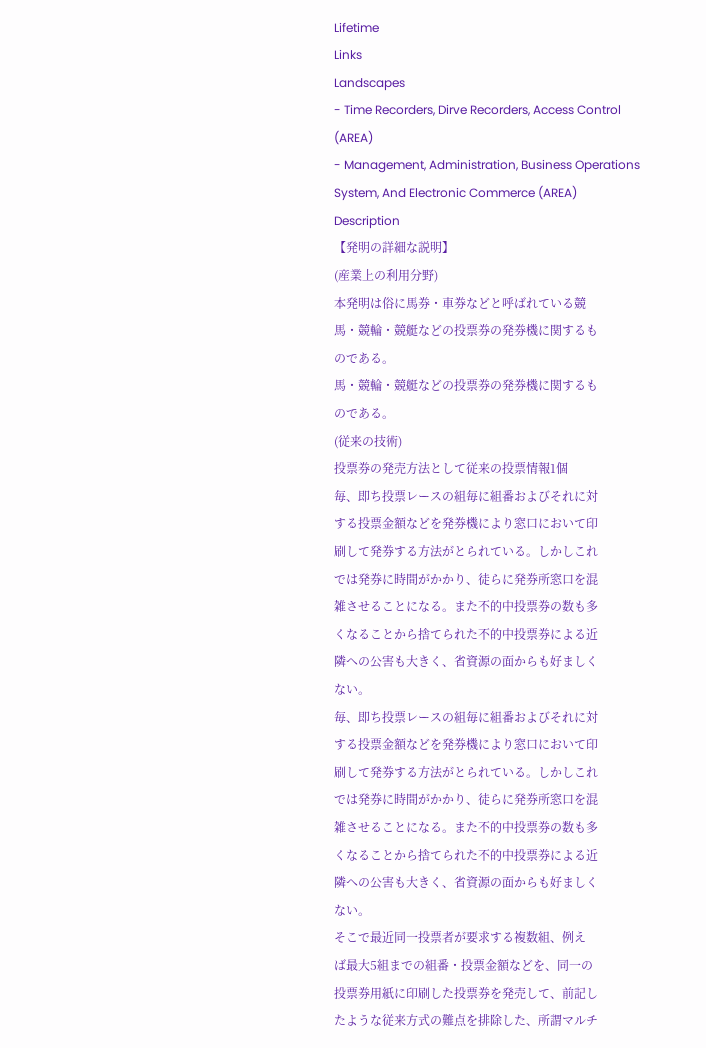Lifetime
Links
Landscapes
- Time Recorders, Dirve Recorders, Access Control (AREA)
- Management, Administration, Business Operations System, And Electronic Commerce (AREA)
Description
【発明の詳細な説明】
(産業上の利用分野)
本発明は俗に馬券・車券などと呼ばれている競
馬・競輪・競艇などの投票券の発券機に関するも
のである。
馬・競輪・競艇などの投票券の発券機に関するも
のである。
(従来の技術)
投票券の発売方法として従来の投票情報1個
毎、即ち投票レースの組毎に組番およびそれに対
する投票金額などを発券機により窓口において印
刷して発券する方法がとられている。しかしこれ
では発券に時間がかかり、徒らに発券所窓口を混
雑させることになる。また不的中投票券の数も多
くなることから捨てられた不的中投票券による近
隣への公害も大きく、省資源の面からも好ましく
ない。
毎、即ち投票レースの組毎に組番およびそれに対
する投票金額などを発券機により窓口において印
刷して発券する方法がとられている。しかしこれ
では発券に時間がかかり、徒らに発券所窓口を混
雑させることになる。また不的中投票券の数も多
くなることから捨てられた不的中投票券による近
隣への公害も大きく、省資源の面からも好ましく
ない。
そこで最近同一投票者が要求する複数組、例え
ば最大5組までの組番・投票金額などを、同一の
投票券用紙に印刷した投票券を発売して、前記し
たような従来方式の難点を排除した、所謂マルチ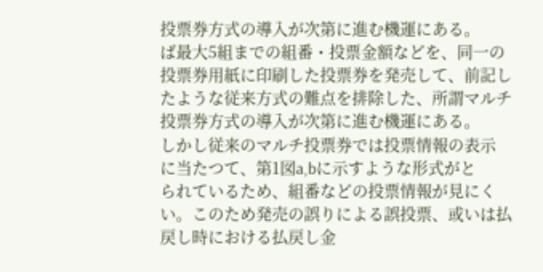投票券方式の導入が次第に進む機運にある。
ば最大5組までの組番・投票金額などを、同一の
投票券用紙に印刷した投票券を発売して、前記し
たような従来方式の難点を排除した、所謂マルチ
投票券方式の導入が次第に進む機運にある。
しかし従来のマルチ投票券では投票情報の表示
に当たつて、第1図a,bに示すような形式がと
られているため、組番などの投票情報が見にく
い。このため発売の誤りによる誤投票、或いは払
戻し時における払戻し金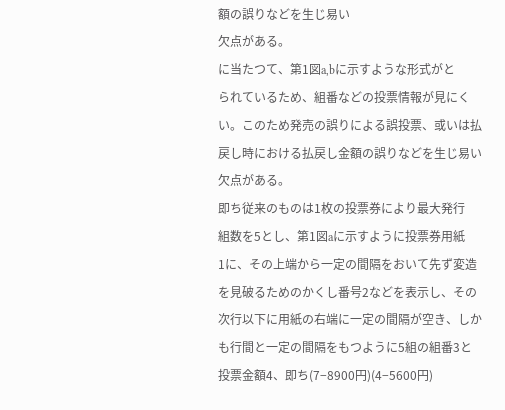額の誤りなどを生じ易い
欠点がある。
に当たつて、第1図a,bに示すような形式がと
られているため、組番などの投票情報が見にく
い。このため発売の誤りによる誤投票、或いは払
戻し時における払戻し金額の誤りなどを生じ易い
欠点がある。
即ち従来のものは1枚の投票券により最大発行
組数を5とし、第1図aに示すように投票券用紙
1に、その上端から一定の間隔をおいて先ず変造
を見破るためのかくし番号2などを表示し、その
次行以下に用紙の右端に一定の間隔が空き、しか
も行間と一定の間隔をもつように5組の組番3と
投票金額4、即ち(7−8900円)(4−5600円)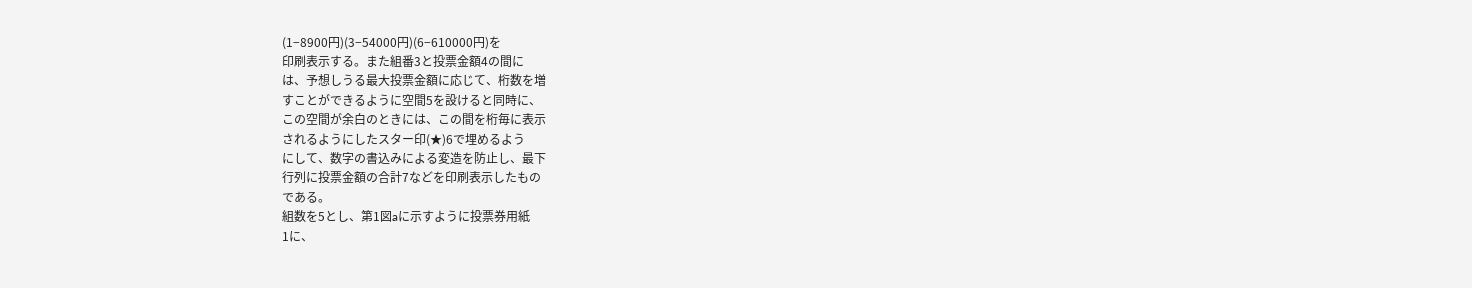(1−8900円)(3−54000円)(6−610000円)を
印刷表示する。また組番3と投票金額4の間に
は、予想しうる最大投票金額に応じて、桁数を増
すことができるように空間5を設けると同時に、
この空間が余白のときには、この間を桁毎に表示
されるようにしたスター印(★)6で埋めるよう
にして、数字の書込みによる変造を防止し、最下
行列に投票金額の合計7などを印刷表示したもの
である。
組数を5とし、第1図aに示すように投票券用紙
1に、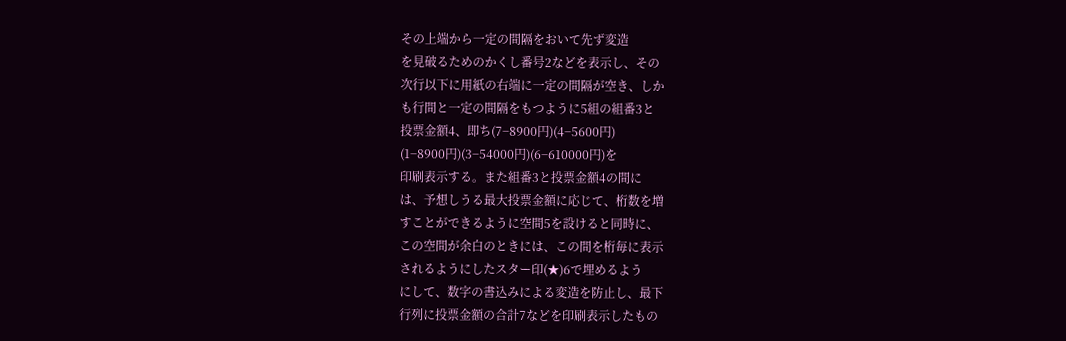その上端から一定の間隔をおいて先ず変造
を見破るためのかくし番号2などを表示し、その
次行以下に用紙の右端に一定の間隔が空き、しか
も行間と一定の間隔をもつように5組の組番3と
投票金額4、即ち(7−8900円)(4−5600円)
(1−8900円)(3−54000円)(6−610000円)を
印刷表示する。また組番3と投票金額4の間に
は、予想しうる最大投票金額に応じて、桁数を増
すことができるように空間5を設けると同時に、
この空間が余白のときには、この間を桁毎に表示
されるようにしたスター印(★)6で埋めるよう
にして、数字の書込みによる変造を防止し、最下
行列に投票金額の合計7などを印刷表示したもの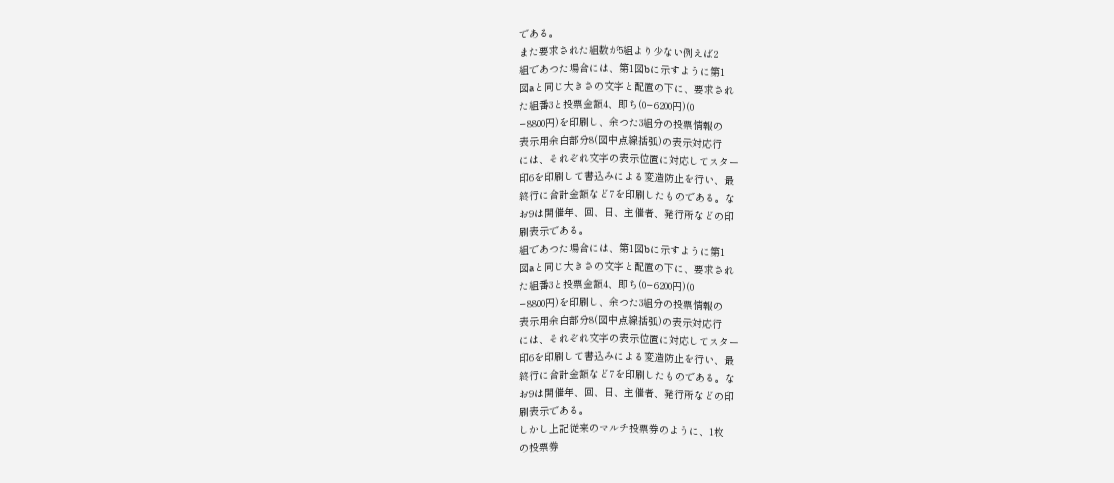である。
また要求された組数が5組より少ない例えば2
組であつた場合には、第1図bに示すように第1
図aと同じ大きさの文字と配置の下に、要求され
た組番3と投票金額4、即ち(0−6200円)(0
−8800円)を印刷し、余つた3組分の投票情報の
表示用余白部分8(図中点線括弧)の表示対応行
には、それぞれ文字の表示位置に対応してスター
印6を印刷して書込みによる変造防止を行い、最
終行に合計金額など7を印刷したものである。な
お9は開催年、回、日、主催者、発行所などの印
刷表示である。
組であつた場合には、第1図bに示すように第1
図aと同じ大きさの文字と配置の下に、要求され
た組番3と投票金額4、即ち(0−6200円)(0
−8800円)を印刷し、余つた3組分の投票情報の
表示用余白部分8(図中点線括弧)の表示対応行
には、それぞれ文字の表示位置に対応してスター
印6を印刷して書込みによる変造防止を行い、最
終行に合計金額など7を印刷したものである。な
お9は開催年、回、日、主催者、発行所などの印
刷表示である。
しかし上記従来のマルチ投票券のように、1枚
の投票券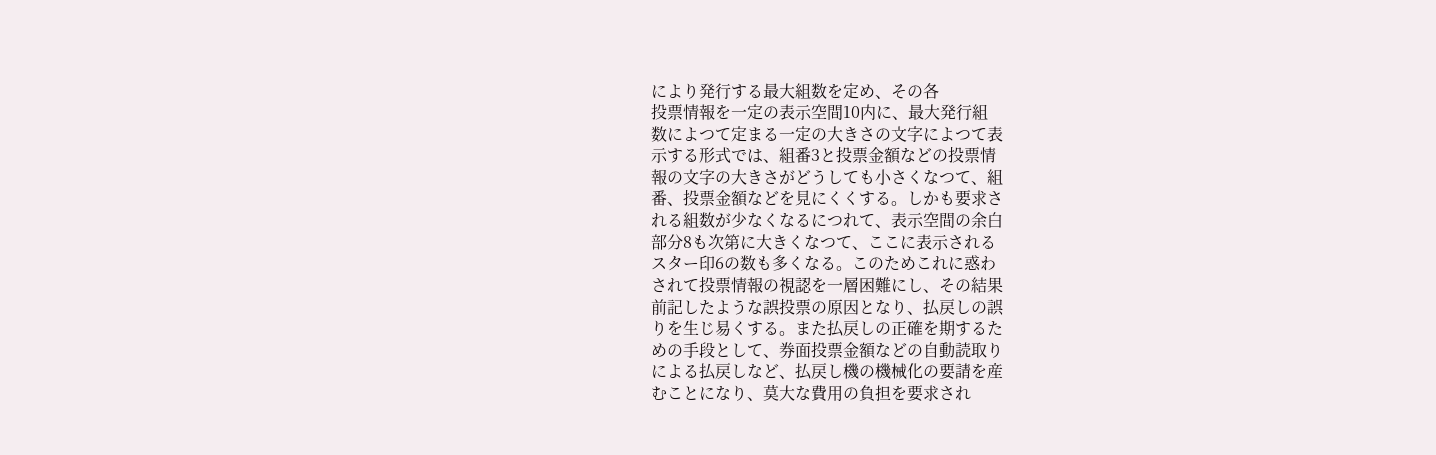により発行する最大組数を定め、その各
投票情報を一定の表示空間10内に、最大発行組
数によつて定まる一定の大きさの文字によつて表
示する形式では、組番3と投票金額などの投票情
報の文字の大きさがどうしても小さくなつて、組
番、投票金額などを見にくくする。しかも要求さ
れる組数が少なくなるにつれて、表示空間の余白
部分8も次第に大きくなつて、ここに表示される
スター印6の数も多くなる。このためこれに惑わ
されて投票情報の視認を一層困難にし、その結果
前記したような誤投票の原因となり、払戻しの誤
りを生じ易くする。また払戻しの正確を期するた
めの手段として、券面投票金額などの自動読取り
による払戻しなど、払戻し機の機械化の要請を産
むことになり、莫大な費用の負担を要求され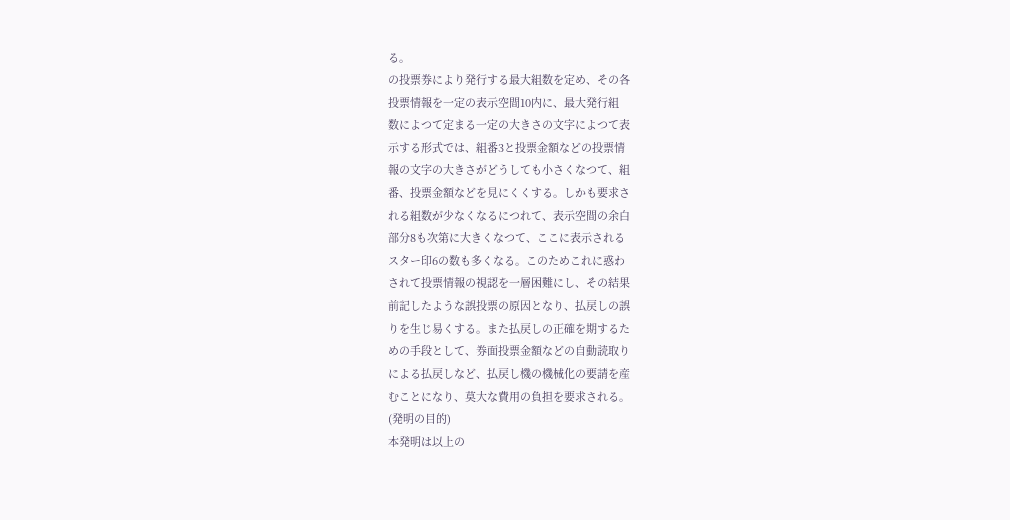る。
の投票券により発行する最大組数を定め、その各
投票情報を一定の表示空間10内に、最大発行組
数によつて定まる一定の大きさの文字によつて表
示する形式では、組番3と投票金額などの投票情
報の文字の大きさがどうしても小さくなつて、組
番、投票金額などを見にくくする。しかも要求さ
れる組数が少なくなるにつれて、表示空間の余白
部分8も次第に大きくなつて、ここに表示される
スター印6の数も多くなる。このためこれに惑わ
されて投票情報の視認を一層困難にし、その結果
前記したような誤投票の原因となり、払戻しの誤
りを生じ易くする。また払戻しの正確を期するた
めの手段として、券面投票金額などの自動読取り
による払戻しなど、払戻し機の機械化の要請を産
むことになり、莫大な費用の負担を要求される。
(発明の目的)
本発明は以上の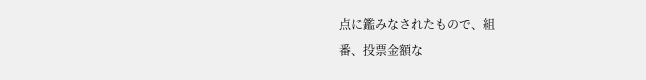点に鑑みなされたもので、組
番、投票金額な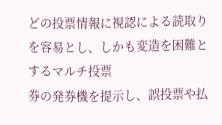どの投票情報に視認による読取り
を容易とし、しかも変造を困難とするマルチ投票
券の発券機を提示し、誤投票や払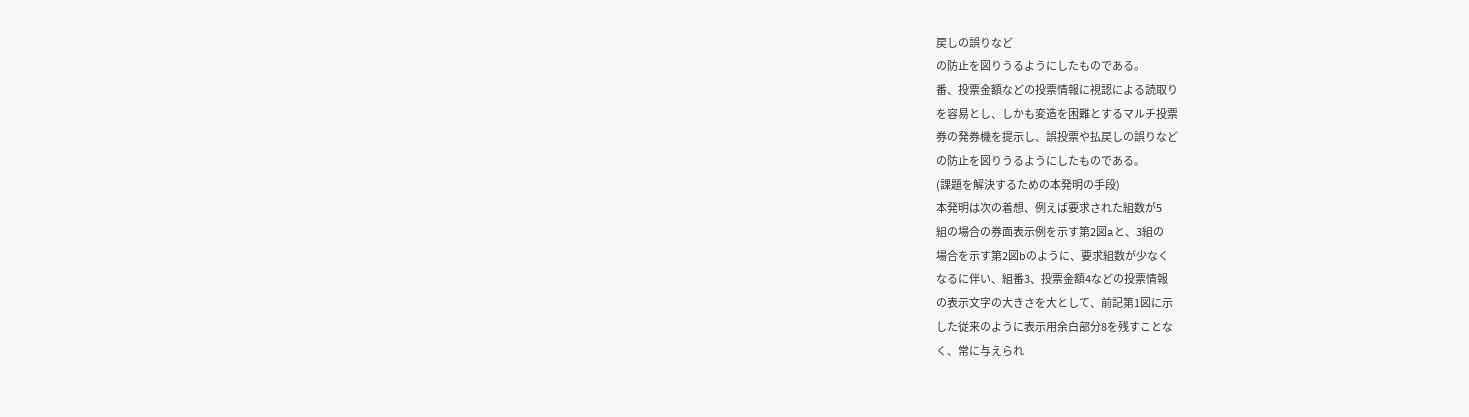戻しの誤りなど
の防止を図りうるようにしたものである。
番、投票金額などの投票情報に視認による読取り
を容易とし、しかも変造を困難とするマルチ投票
券の発券機を提示し、誤投票や払戻しの誤りなど
の防止を図りうるようにしたものである。
(課題を解決するための本発明の手段)
本発明は次の着想、例えば要求された組数が5
組の場合の券面表示例を示す第2図aと、3組の
場合を示す第2図bのように、要求組数が少なく
なるに伴い、組番3、投票金額4などの投票情報
の表示文字の大きさを大として、前記第1図に示
した従来のように表示用余白部分8を残すことな
く、常に与えられ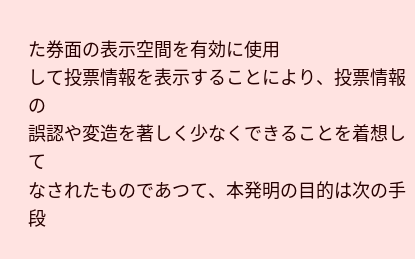た券面の表示空間を有効に使用
して投票情報を表示することにより、投票情報の
誤認や変造を著しく少なくできることを着想して
なされたものであつて、本発明の目的は次の手段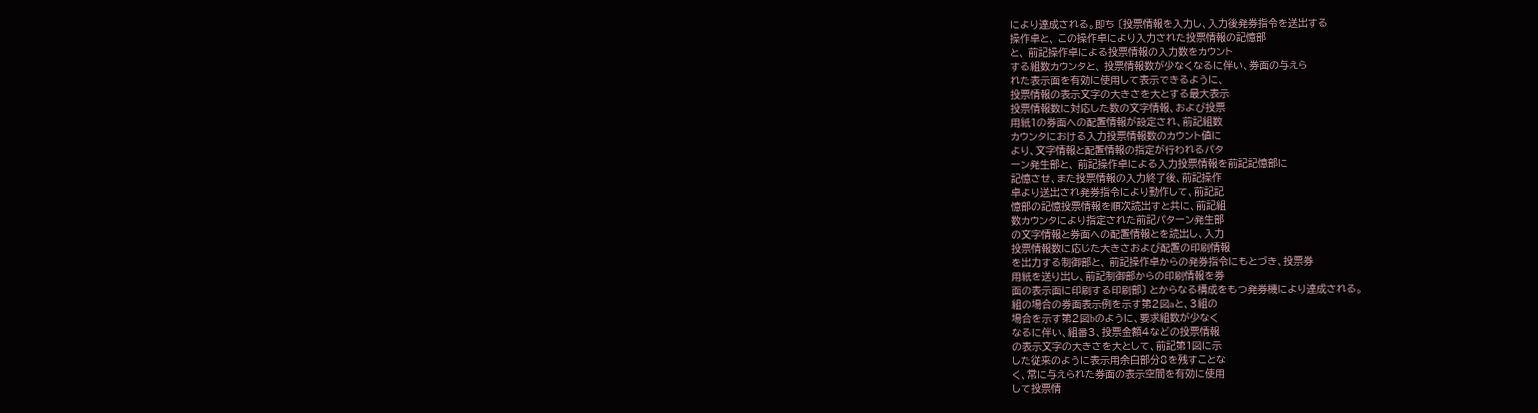により達成される。即ち 〔投票情報を入力し、入力後発券指令を送出する
操作卓と、 この操作卓により入力された投票情報の記憶部
と、 前記操作卓による投票情報の入力数をカウント
する組数カウンタと、 投票情報数が少なくなるに伴い、券面の与えら
れた表示面を有効に使用して表示できるように、
投票情報の表示文字の大きさを大とする最大表示
投票情報数に対応した数の文字情報、および投票
用紙1の券面への配置情報が設定され、前記組数
カウンタにおける入力投票情報数のカウント値に
より、文字情報と配置情報の指定が行われるパタ
ーン発生部と、 前記操作卓による入力投票情報を前記記憶部に
記憶させ、また投票情報の入力終了後、前記操作
卓より送出され発券指令により動作して、前記記
憶部の記憶投票情報を順次読出すと共に、前記組
数カウンタにより指定された前記パターン発生部
の文字情報と券面への配置情報とを読出し、入力
投票情報数に応じた大きさおよび配置の印刷情報
を出力する制御部と、 前記操作卓からの発券指令にもとづき、投票券
用紙を送り出し、前記制御部からの印刷情報を券
面の表示面に印刷する印刷部〕 とからなる構成をもつ発券機により達成される。
組の場合の券面表示例を示す第2図aと、3組の
場合を示す第2図bのように、要求組数が少なく
なるに伴い、組番3、投票金額4などの投票情報
の表示文字の大きさを大として、前記第1図に示
した従来のように表示用余白部分8を残すことな
く、常に与えられた券面の表示空間を有効に使用
して投票情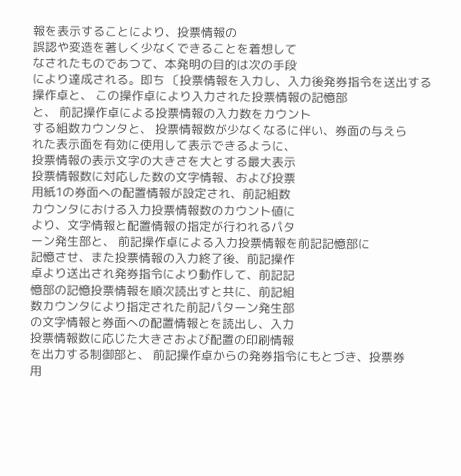報を表示することにより、投票情報の
誤認や変造を著しく少なくできることを着想して
なされたものであつて、本発明の目的は次の手段
により達成される。即ち 〔投票情報を入力し、入力後発券指令を送出する
操作卓と、 この操作卓により入力された投票情報の記憶部
と、 前記操作卓による投票情報の入力数をカウント
する組数カウンタと、 投票情報数が少なくなるに伴い、券面の与えら
れた表示面を有効に使用して表示できるように、
投票情報の表示文字の大きさを大とする最大表示
投票情報数に対応した数の文字情報、および投票
用紙1の券面への配置情報が設定され、前記組数
カウンタにおける入力投票情報数のカウント値に
より、文字情報と配置情報の指定が行われるパタ
ーン発生部と、 前記操作卓による入力投票情報を前記記憶部に
記憶させ、また投票情報の入力終了後、前記操作
卓より送出され発券指令により動作して、前記記
憶部の記憶投票情報を順次読出すと共に、前記組
数カウンタにより指定された前記パターン発生部
の文字情報と券面への配置情報とを読出し、入力
投票情報数に応じた大きさおよび配置の印刷情報
を出力する制御部と、 前記操作卓からの発券指令にもとづき、投票券
用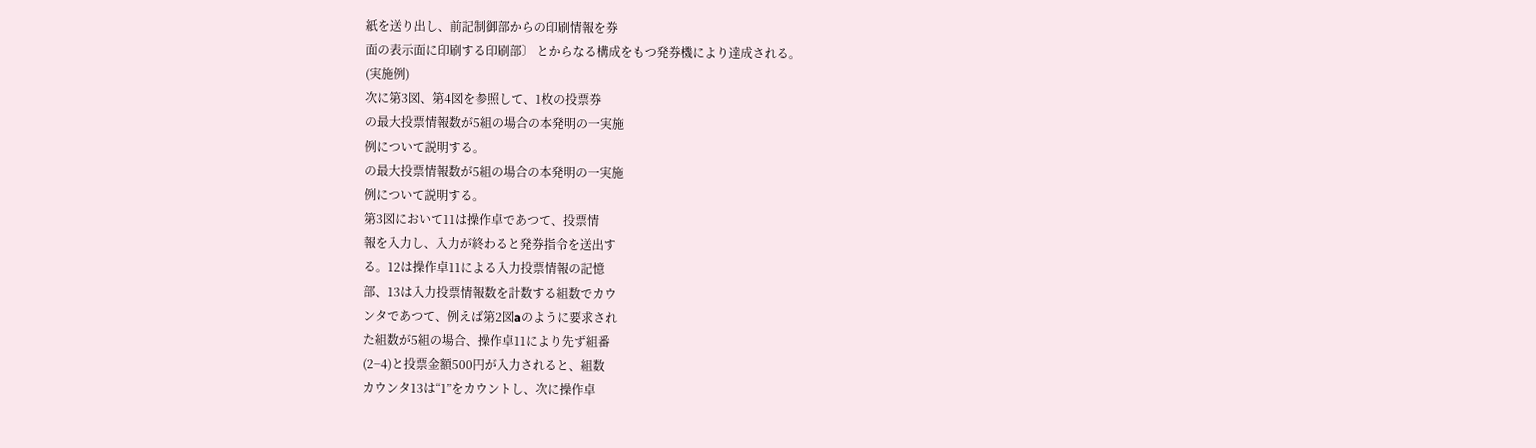紙を送り出し、前記制御部からの印刷情報を券
面の表示面に印刷する印刷部〕 とからなる構成をもつ発券機により達成される。
(実施例)
次に第3図、第4図を参照して、1枚の投票券
の最大投票情報数が5組の場合の本発明の一実施
例について説明する。
の最大投票情報数が5組の場合の本発明の一実施
例について説明する。
第3図において11は操作卓であつて、投票情
報を入力し、入力が終わると発券指令を送出す
る。12は操作卓11による入力投票情報の記憶
部、13は入力投票情報数を計数する組数でカウ
ンタであつて、例えば第2図aのように要求され
た組数が5組の場合、操作卓11により先ず組番
(2−4)と投票金額500円が入力されると、組数
カウンタ13は“1”をカウントし、次に操作卓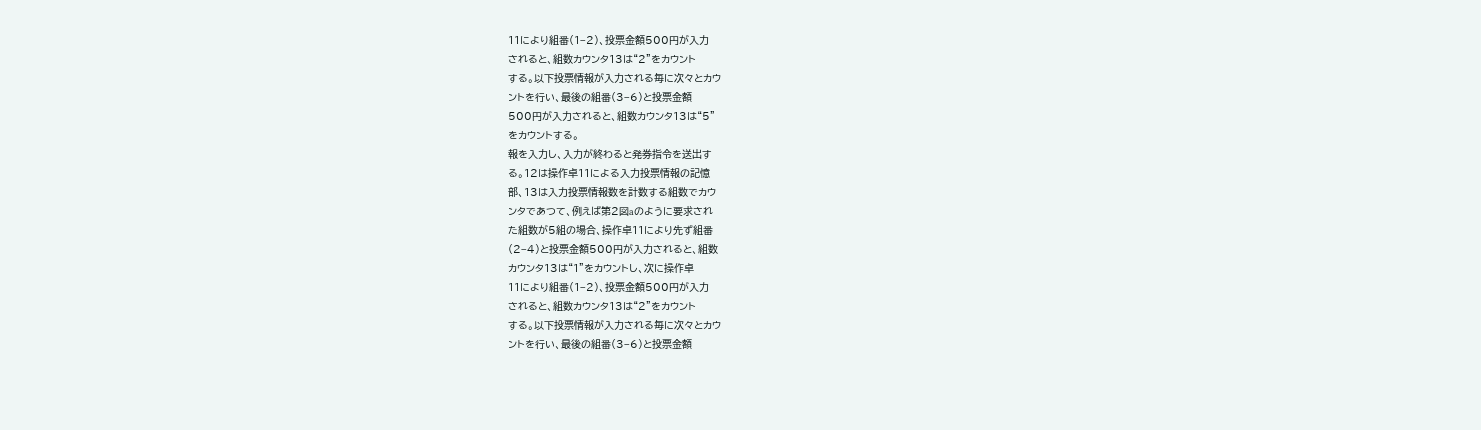11により組番(1−2)、投票金額500円が入力
されると、組数カウンタ13は“2”をカウント
する。以下投票情報が入力される毎に次々とカウ
ントを行い、最後の組番(3−6)と投票金額
500円が入力されると、組数カウンタ13は“5”
をカウントする。
報を入力し、入力が終わると発券指令を送出す
る。12は操作卓11による入力投票情報の記憶
部、13は入力投票情報数を計数する組数でカウ
ンタであつて、例えば第2図aのように要求され
た組数が5組の場合、操作卓11により先ず組番
(2−4)と投票金額500円が入力されると、組数
カウンタ13は“1”をカウントし、次に操作卓
11により組番(1−2)、投票金額500円が入力
されると、組数カウンタ13は“2”をカウント
する。以下投票情報が入力される毎に次々とカウ
ントを行い、最後の組番(3−6)と投票金額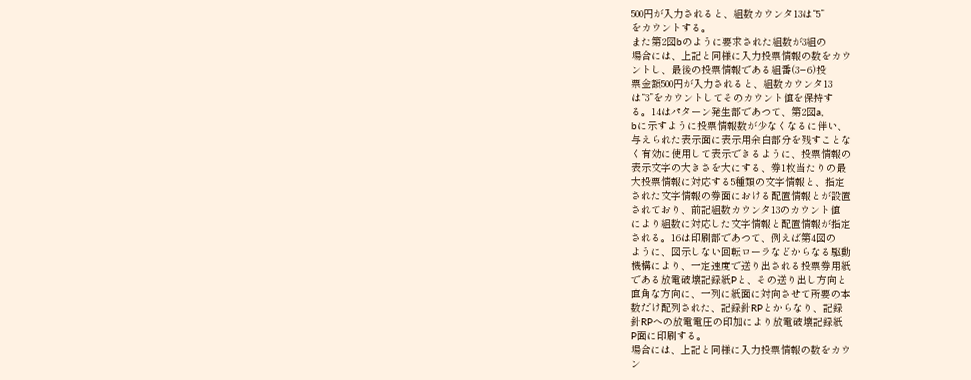500円が入力されると、組数カウンタ13は“5”
をカウントする。
また第2図bのように要求された組数が3組の
場合には、上記と同様に入力投票情報の数をカウ
ントし、最後の投票情報である組番(3−6)投
票金額500円が入力されると、組数カウンタ13
は“3”をカウントしてそのカウント値を保持す
る。14はパターン発生部であつて、第2図a,
bに示すように投票情報数が少なくなるに伴い、
与えられた表示面に表示用余白部分を残すことな
く有効に使用して表示できるように、投票情報の
表示文字の大きさを大にする、券1枚当たりの最
大投票情報に対応する5種類の文字情報と、指定
された文字情報の券面における配置情報とが設置
されており、前記組数カウンタ13のカウント値
により組数に対応した文字情報と配置情報が指定
される。16は印刷部であつて、例えば第4図の
ように、図示しない回転ローラなどからなる駆動
機構により、一定速度で送り出される投票券用紙
である放電破壊記録紙Pと、その送り出し方向と
直角な方向に、一列に紙面に対向させて所要の本
数だけ配列された、記録針RPとからなり、記録
針RPへの放電電圧の印加により放電破壊記録紙
P面に印刷する。
場合には、上記と同様に入力投票情報の数をカウ
ン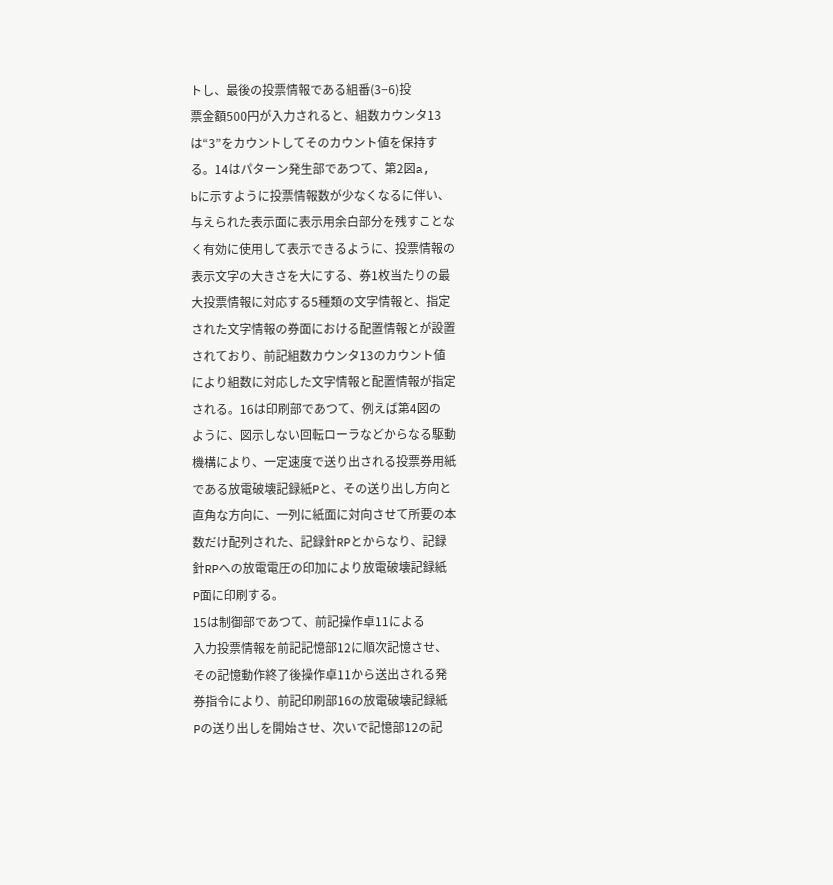トし、最後の投票情報である組番(3−6)投
票金額500円が入力されると、組数カウンタ13
は“3”をカウントしてそのカウント値を保持す
る。14はパターン発生部であつて、第2図a,
bに示すように投票情報数が少なくなるに伴い、
与えられた表示面に表示用余白部分を残すことな
く有効に使用して表示できるように、投票情報の
表示文字の大きさを大にする、券1枚当たりの最
大投票情報に対応する5種類の文字情報と、指定
された文字情報の券面における配置情報とが設置
されており、前記組数カウンタ13のカウント値
により組数に対応した文字情報と配置情報が指定
される。16は印刷部であつて、例えば第4図の
ように、図示しない回転ローラなどからなる駆動
機構により、一定速度で送り出される投票券用紙
である放電破壊記録紙Pと、その送り出し方向と
直角な方向に、一列に紙面に対向させて所要の本
数だけ配列された、記録針RPとからなり、記録
針RPへの放電電圧の印加により放電破壊記録紙
P面に印刷する。
15は制御部であつて、前記操作卓11による
入力投票情報を前記記憶部12に順次記憶させ、
その記憶動作終了後操作卓11から送出される発
券指令により、前記印刷部16の放電破壊記録紙
Pの送り出しを開始させ、次いで記憶部12の記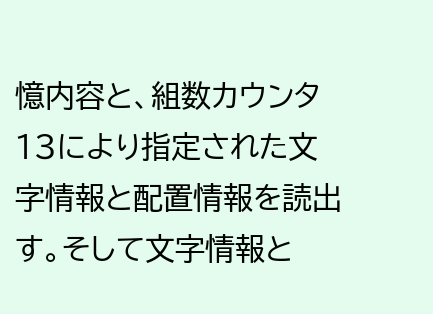憶内容と、組数カウンタ13により指定された文
字情報と配置情報を読出す。そして文字情報と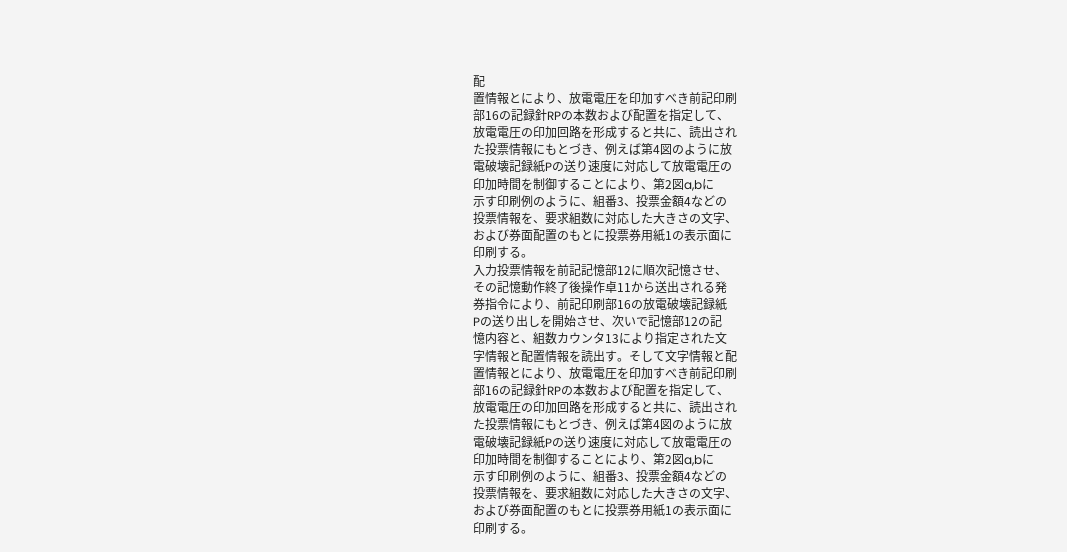配
置情報とにより、放電電圧を印加すべき前記印刷
部16の記録針RPの本数および配置を指定して、
放電電圧の印加回路を形成すると共に、読出され
た投票情報にもとづき、例えば第4図のように放
電破壊記録紙Pの送り速度に対応して放電電圧の
印加時間を制御することにより、第2図a,bに
示す印刷例のように、組番3、投票金額4などの
投票情報を、要求組数に対応した大きさの文字、
および券面配置のもとに投票券用紙1の表示面に
印刷する。
入力投票情報を前記記憶部12に順次記憶させ、
その記憶動作終了後操作卓11から送出される発
券指令により、前記印刷部16の放電破壊記録紙
Pの送り出しを開始させ、次いで記憶部12の記
憶内容と、組数カウンタ13により指定された文
字情報と配置情報を読出す。そして文字情報と配
置情報とにより、放電電圧を印加すべき前記印刷
部16の記録針RPの本数および配置を指定して、
放電電圧の印加回路を形成すると共に、読出され
た投票情報にもとづき、例えば第4図のように放
電破壊記録紙Pの送り速度に対応して放電電圧の
印加時間を制御することにより、第2図a,bに
示す印刷例のように、組番3、投票金額4などの
投票情報を、要求組数に対応した大きさの文字、
および券面配置のもとに投票券用紙1の表示面に
印刷する。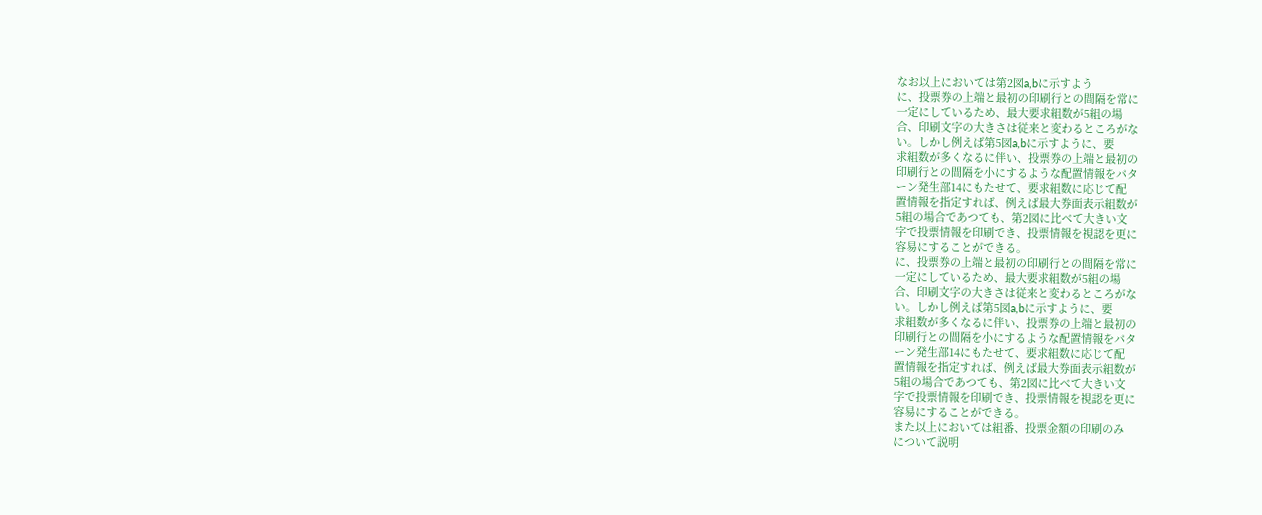なお以上においては第2図a,bに示すよう
に、投票券の上端と最初の印刷行との間隔を常に
一定にしているため、最大要求組数が5組の場
合、印刷文字の大きさは従来と変わるところがな
い。しかし例えば第5図a,bに示すように、要
求組数が多くなるに伴い、投票券の上端と最初の
印刷行との間隔を小にするような配置情報をパタ
ーン発生部14にもたせて、要求組数に応じて配
置情報を指定すれば、例えば最大券面表示組数が
5組の場合であつても、第2図に比べて大きい文
字で投票情報を印刷でき、投票情報を視認を更に
容易にすることができる。
に、投票券の上端と最初の印刷行との間隔を常に
一定にしているため、最大要求組数が5組の場
合、印刷文字の大きさは従来と変わるところがな
い。しかし例えば第5図a,bに示すように、要
求組数が多くなるに伴い、投票券の上端と最初の
印刷行との間隔を小にするような配置情報をパタ
ーン発生部14にもたせて、要求組数に応じて配
置情報を指定すれば、例えば最大券面表示組数が
5組の場合であつても、第2図に比べて大きい文
字で投票情報を印刷でき、投票情報を視認を更に
容易にすることができる。
また以上においては組番、投票金額の印刷のみ
について説明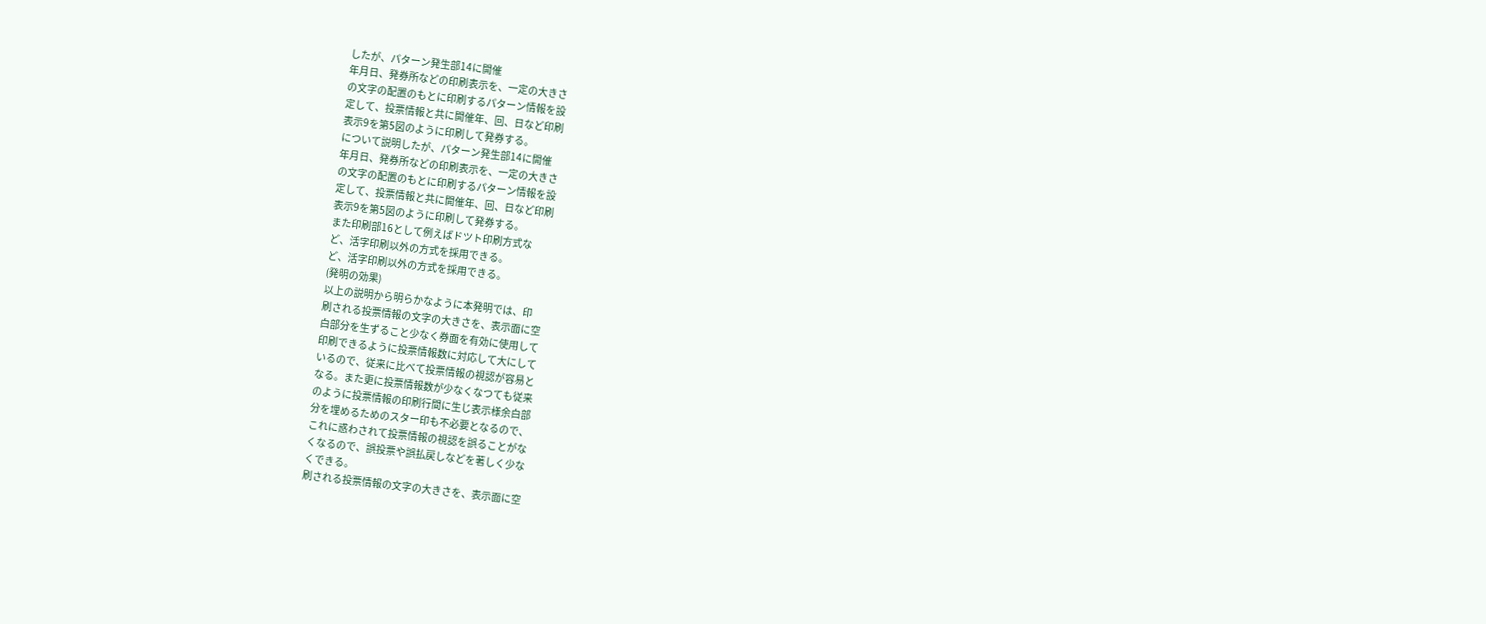したが、パターン発生部14に開催
年月日、発券所などの印刷表示を、一定の大きさ
の文字の配置のもとに印刷するパターン情報を設
定して、投票情報と共に開催年、回、日など印刷
表示9を第5図のように印刷して発券する。
について説明したが、パターン発生部14に開催
年月日、発券所などの印刷表示を、一定の大きさ
の文字の配置のもとに印刷するパターン情報を設
定して、投票情報と共に開催年、回、日など印刷
表示9を第5図のように印刷して発券する。
また印刷部16として例えばドツト印刷方式な
ど、活字印刷以外の方式を採用できる。
ど、活字印刷以外の方式を採用できる。
(発明の効果)
以上の説明から明らかなように本発明では、印
刷される投票情報の文字の大きさを、表示面に空
白部分を生ずること少なく券面を有効に使用して
印刷できるように投票情報数に対応して大にして
いるので、従来に比べて投票情報の視認が容易と
なる。また更に投票情報数が少なくなつても従来
のように投票情報の印刷行間に生じ表示様余白部
分を埋めるためのスター印も不必要となるので、
これに惑わされて投票情報の視認を誤ることがな
くなるので、誤投票や誤払戻しなどを著しく少な
くできる。
刷される投票情報の文字の大きさを、表示面に空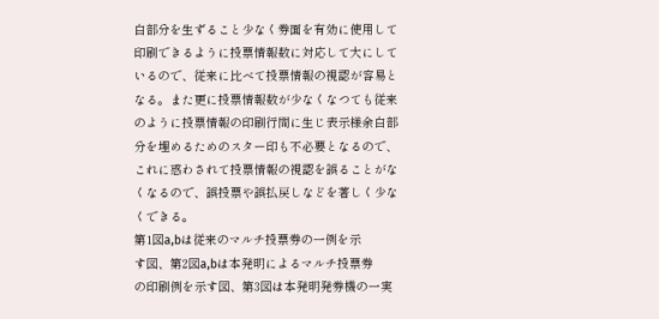白部分を生ずること少なく券面を有効に使用して
印刷できるように投票情報数に対応して大にして
いるので、従来に比べて投票情報の視認が容易と
なる。また更に投票情報数が少なくなつても従来
のように投票情報の印刷行間に生じ表示様余白部
分を埋めるためのスター印も不必要となるので、
これに惑わされて投票情報の視認を誤ることがな
くなるので、誤投票や誤払戻しなどを著しく少な
くできる。
第1図a,bは従来のマルチ投票券の一例を示
す図、第2図a,bは本発明によるマルチ投票券
の印刷例を示す図、第3図は本発明発券機の一実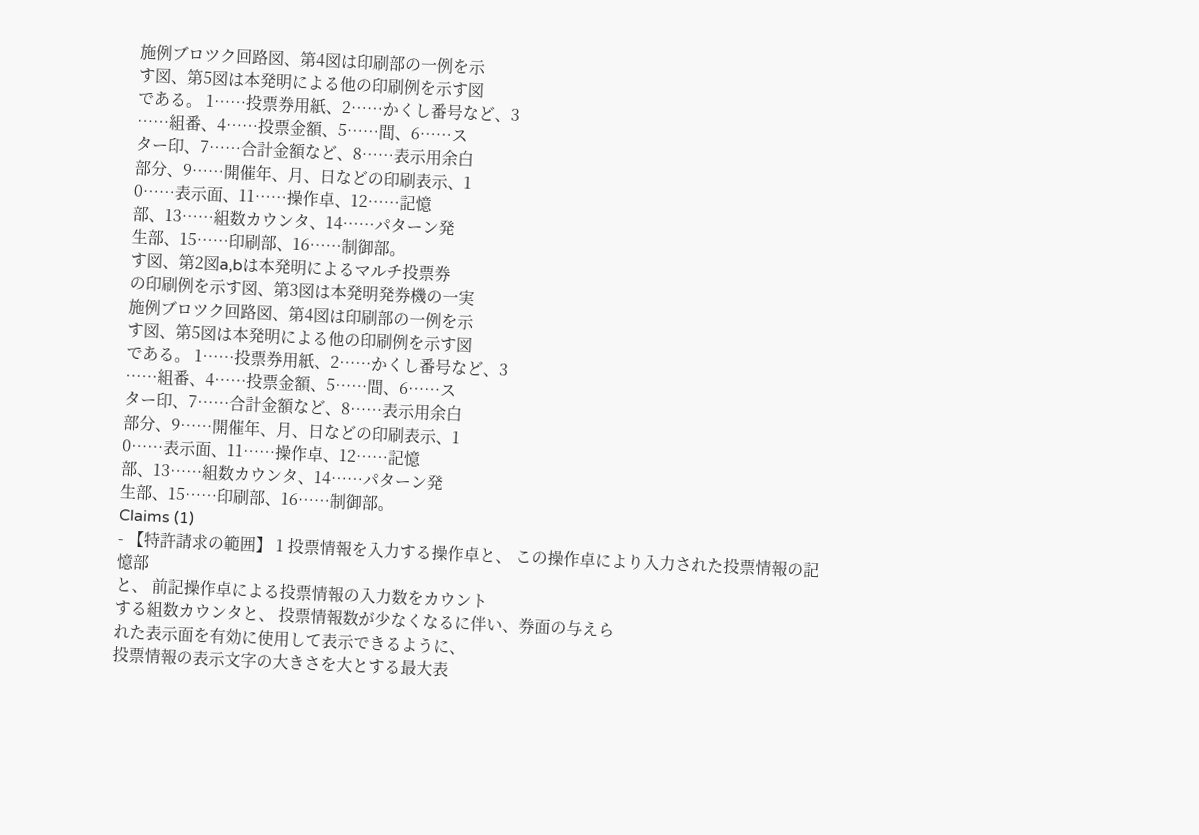施例ブロツク回路図、第4図は印刷部の一例を示
す図、第5図は本発明による他の印刷例を示す図
である。 1……投票券用紙、2……かくし番号など、3
……組番、4……投票金額、5……間、6……ス
ター印、7……合計金額など、8……表示用余白
部分、9……開催年、月、日などの印刷表示、1
0……表示面、11……操作卓、12……記憶
部、13……組数カウンタ、14……パターン発
生部、15……印刷部、16……制御部。
す図、第2図a,bは本発明によるマルチ投票券
の印刷例を示す図、第3図は本発明発券機の一実
施例ブロツク回路図、第4図は印刷部の一例を示
す図、第5図は本発明による他の印刷例を示す図
である。 1……投票券用紙、2……かくし番号など、3
……組番、4……投票金額、5……間、6……ス
ター印、7……合計金額など、8……表示用余白
部分、9……開催年、月、日などの印刷表示、1
0……表示面、11……操作卓、12……記憶
部、13……組数カウンタ、14……パターン発
生部、15……印刷部、16……制御部。
Claims (1)
- 【特許請求の範囲】 1 投票情報を入力する操作卓と、 この操作卓により入力された投票情報の記憶部
と、 前記操作卓による投票情報の入力数をカウント
する組数カウンタと、 投票情報数が少なくなるに伴い、券面の与えら
れた表示面を有効に使用して表示できるように、
投票情報の表示文字の大きさを大とする最大表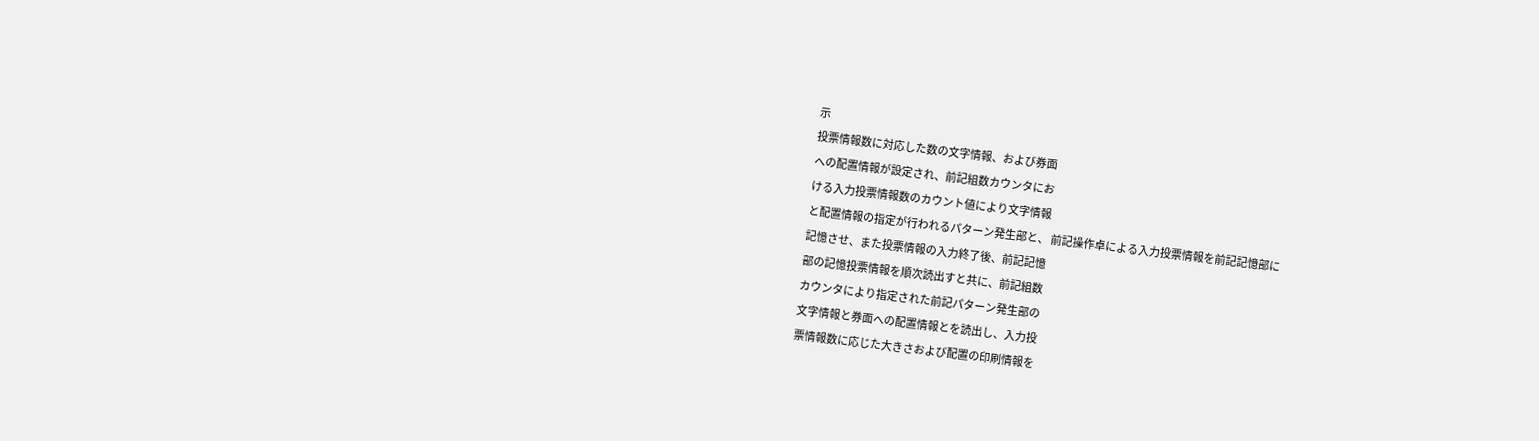示
投票情報数に対応した数の文字情報、および券面
への配置情報が設定され、前記組数カウンタにお
ける入力投票情報数のカウント値により文字情報
と配置情報の指定が行われるパターン発生部と、 前記操作卓による入力投票情報を前記記憶部に
記憶させ、また投票情報の入力終了後、前記記憶
部の記憶投票情報を順次読出すと共に、前記組数
カウンタにより指定された前記パターン発生部の
文字情報と券面への配置情報とを読出し、入力投
票情報数に応じた大きさおよび配置の印刷情報を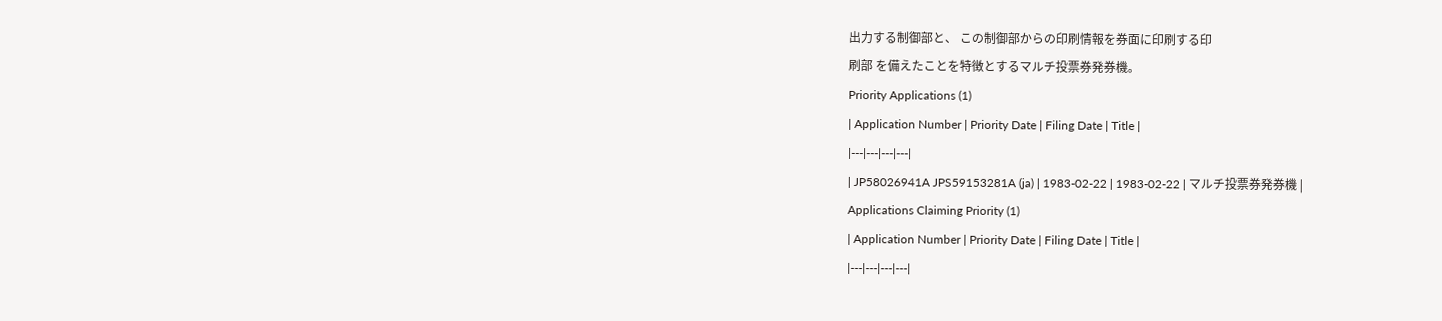出力する制御部と、 この制御部からの印刷情報を券面に印刷する印
刷部 を備えたことを特徴とするマルチ投票券発券機。
Priority Applications (1)
| Application Number | Priority Date | Filing Date | Title |
|---|---|---|---|
| JP58026941A JPS59153281A (ja) | 1983-02-22 | 1983-02-22 | マルチ投票券発券機 |
Applications Claiming Priority (1)
| Application Number | Priority Date | Filing Date | Title |
|---|---|---|---|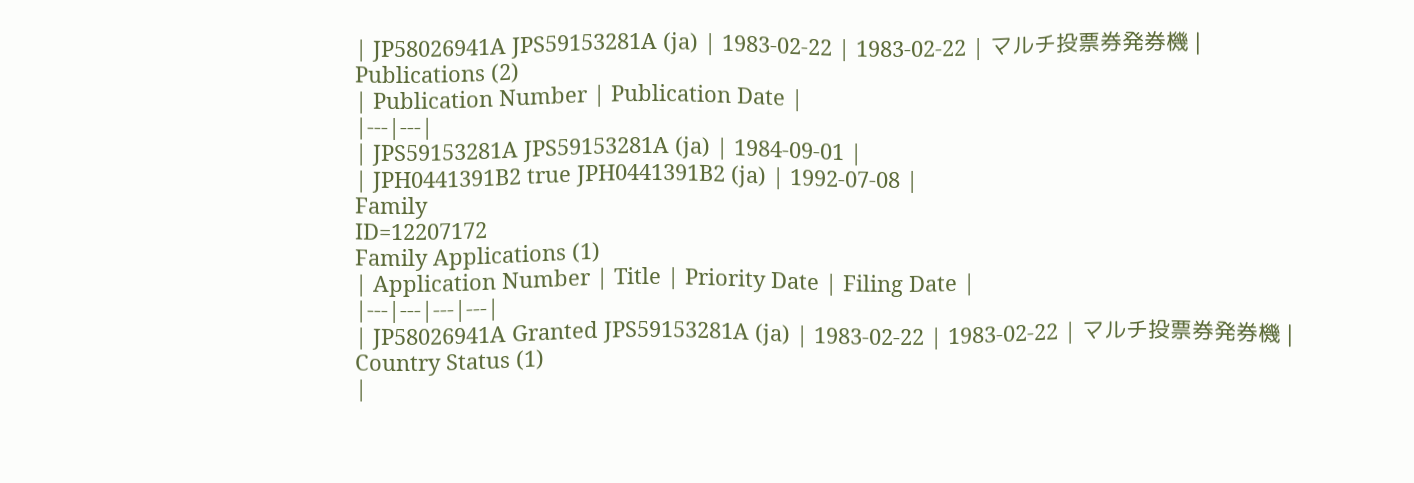| JP58026941A JPS59153281A (ja) | 1983-02-22 | 1983-02-22 | マルチ投票券発券機 |
Publications (2)
| Publication Number | Publication Date |
|---|---|
| JPS59153281A JPS59153281A (ja) | 1984-09-01 |
| JPH0441391B2 true JPH0441391B2 (ja) | 1992-07-08 |
Family
ID=12207172
Family Applications (1)
| Application Number | Title | Priority Date | Filing Date |
|---|---|---|---|
| JP58026941A Granted JPS59153281A (ja) | 1983-02-22 | 1983-02-22 | マルチ投票券発券機 |
Country Status (1)
|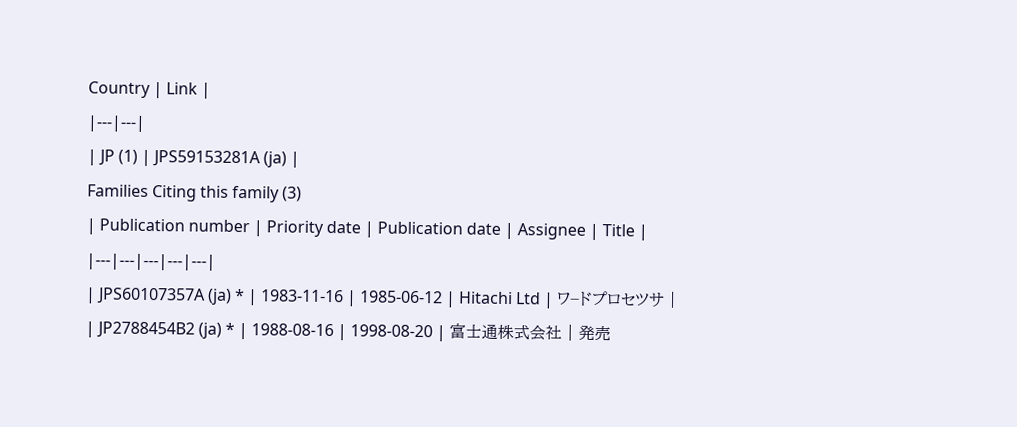Country | Link |
|---|---|
| JP (1) | JPS59153281A (ja) |
Families Citing this family (3)
| Publication number | Priority date | Publication date | Assignee | Title |
|---|---|---|---|---|
| JPS60107357A (ja) * | 1983-11-16 | 1985-06-12 | Hitachi Ltd | ワ−ドプロセツサ |
| JP2788454B2 (ja) * | 1988-08-16 | 1998-08-20 | 富士通株式会社 | 発売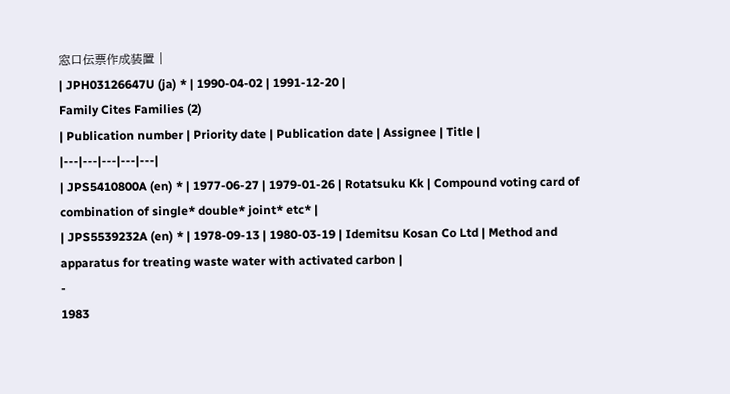窓口伝票作成装置 |
| JPH03126647U (ja) * | 1990-04-02 | 1991-12-20 |
Family Cites Families (2)
| Publication number | Priority date | Publication date | Assignee | Title |
|---|---|---|---|---|
| JPS5410800A (en) * | 1977-06-27 | 1979-01-26 | Rotatsuku Kk | Compound voting card of combination of single* double* joint* etc* |
| JPS5539232A (en) * | 1978-09-13 | 1980-03-19 | Idemitsu Kosan Co Ltd | Method and apparatus for treating waste water with activated carbon |
-
1983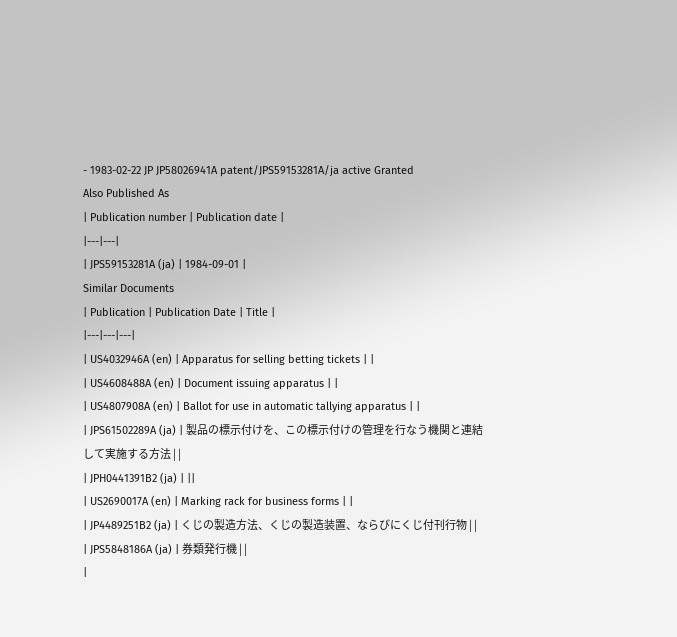- 1983-02-22 JP JP58026941A patent/JPS59153281A/ja active Granted
Also Published As
| Publication number | Publication date |
|---|---|
| JPS59153281A (ja) | 1984-09-01 |
Similar Documents
| Publication | Publication Date | Title |
|---|---|---|
| US4032946A (en) | Apparatus for selling betting tickets | |
| US4608488A (en) | Document issuing apparatus | |
| US4807908A (en) | Ballot for use in automatic tallying apparatus | |
| JPS61502289A (ja) | 製品の標示付けを、この標示付けの管理を行なう機関と連結して実施する方法 | |
| JPH0441391B2 (ja) | ||
| US2690017A (en) | Marking rack for business forms | |
| JP4489251B2 (ja) | くじの製造方法、くじの製造装置、ならびにくじ付刊行物 | |
| JPS5848186A (ja) | 券類発行機 | |
|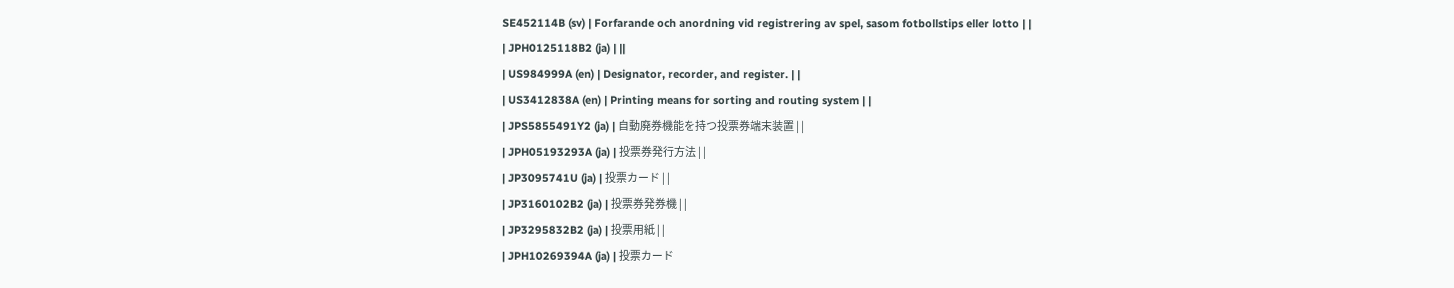SE452114B (sv) | Forfarande och anordning vid registrering av spel, sasom fotbollstips eller lotto | |
| JPH0125118B2 (ja) | ||
| US984999A (en) | Designator, recorder, and register. | |
| US3412838A (en) | Printing means for sorting and routing system | |
| JPS5855491Y2 (ja) | 自動廃券機能を持つ投票券端末装置 | |
| JPH05193293A (ja) | 投票券発行方法 | |
| JP3095741U (ja) | 投票カード | |
| JP3160102B2 (ja) | 投票券発券機 | |
| JP3295832B2 (ja) | 投票用紙 | |
| JPH10269394A (ja) | 投票カード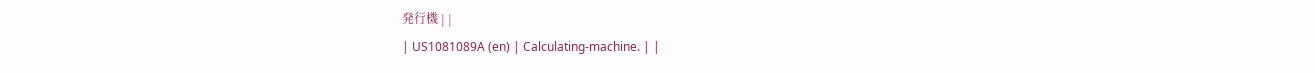発行機 | |
| US1081089A (en) | Calculating-machine. | |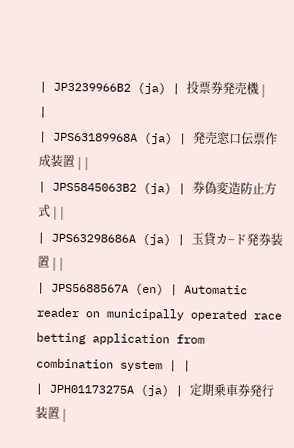| JP3239966B2 (ja) | 投票券発売機 | |
| JPS63189968A (ja) | 発売窓口伝票作成装置 | |
| JPS5845063B2 (ja) | 券偽変造防止方式 | |
| JPS63298686A (ja) | 玉貸カ−ド発券装置 | |
| JPS5688567A (en) | Automatic reader on municipally operated race betting application from combination system | |
| JPH01173275A (ja) | 定期乗車券発行装置 |